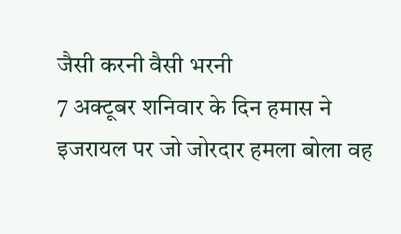जैसी करनी वैसी भरनी
7 अक्टूबर शनिवार के दिन हमास ने इजरायल पर जो जोरदार हमला बोला वह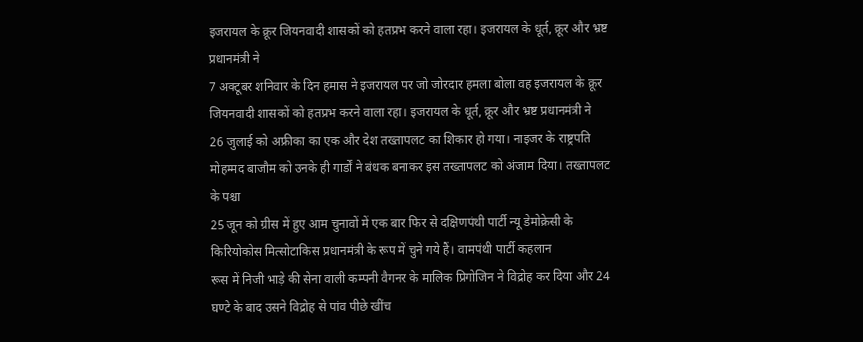इजरायल के क्रूर जियनवादी शासकों को हतप्रभ करने वाला रहा। इजरायल के धूर्त, क्रूर और भ्रष्ट प्रधानमंत्री ने
7 अक्टूबर शनिवार के दिन हमास ने इजरायल पर जो जोरदार हमला बोला वह इजरायल के क्रूर जियनवादी शासकों को हतप्रभ करने वाला रहा। इजरायल के धूर्त, क्रूर और भ्रष्ट प्रधानमंत्री ने
26 जुलाई को अफ्रीका का एक और देश तख्तापलट का शिकार हो गया। नाइजर के राष्ट्रपति मोहम्मद बाजौम को उनके ही गार्डों ने बंधक बनाकर इस तख्तापलट को अंजाम दिया। तख्तापलट के पश्चा
25 जून को ग्रीस में हुए आम चुनावों में एक बार फिर से दक्षिणपंथी पार्टी न्यू डेमोक्रेसी के किरियोकोस मित्सोटाकिस प्रधानमंत्री के रूप में चुने गये हैं। वामपंथी पार्टी कहलान
रूस में निजी भाड़े की सेना वाली कम्पनी वैगनर के मालिक प्रिगोजिन ने विद्रोह कर दिया और 24 घण्टे के बाद उसने विद्रोह से पांव पीछे खींच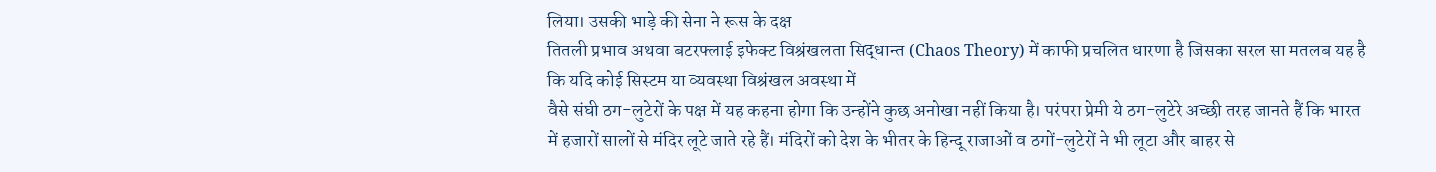लिया। उसकी भाड़े की सेना ने रूस के दक्ष
तितली प्रभाव अथवा बटरफ्लाई इफेक्ट विश्रंखलता सिद्धान्त (Chaos Theory) में काफी प्रचलित धारणा है जिसका सरल सा मतलब यह है कि यदि कोई सिस्टम या व्यवस्था विश्रंखल अवस्था में
वैसे संघी ठग-लुटेरों के पक्ष में यह कहना होगा कि उन्होंने कुछ अनोखा नहीं किया है। परंपरा प्रेमी ये ठग-लुटेरे अच्छी तरह जानते हैं कि भारत में हजारों सालों से मंदिर लूटे जाते रहे हैं। मंदिरों को देश के भीतर के हिन्दू राजाओं व ठगों-लुटेरों ने भी लूटा और बाहर से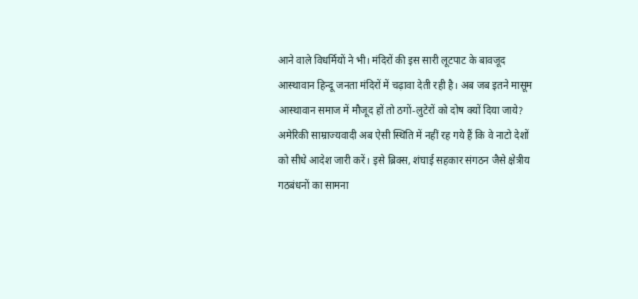आने वाले विधर्मियों ने भी। मंदिरों की इस सारी लूटपाट के बावजूद आस्थावान हिन्दू जनता मंदिरों में चढ़ावा देती रही है। अब जब इतने मासूम आस्थावान समाज में मौजूद हों तो ठगों-लुटेरों को दोष क्यों दिया जाये?
अमेरिकी साम्राज्यवादी अब ऐसी स्थिति में नहीं रह गये हैं कि वे नाटो देशों को सीधे आदेश जारी करें। इसे ब्रिक्स, शंघाई सहकार संगठन जैसे क्षेत्रीय गठबंधनों का सामना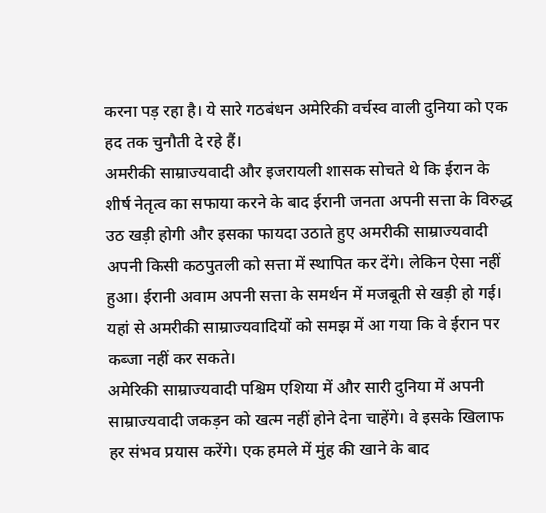करना पड़ रहा है। ये सारे गठबंधन अमेरिकी वर्चस्व वाली दुनिया को एक हद तक चुनौती दे रहे हैं।
अमरीकी साम्राज्यवादी और इजरायली शासक सोचते थे कि ईरान के शीर्ष नेतृत्व का सफाया करने के बाद ईरानी जनता अपनी सत्ता के विरुद्ध उठ खड़ी होगी और इसका फायदा उठाते हुए अमरीकी साम्राज्यवादी अपनी किसी कठपुतली को सत्ता में स्थापित कर देंगे। लेकिन ऐसा नहीं हुआ। ईरानी अवाम अपनी सत्ता के समर्थन में मजबूती से खड़ी हो गई। यहां से अमरीकी साम्राज्यवादियों को समझ में आ गया कि वे ईरान पर कब्जा नहीं कर सकते।
अमेरिकी साम्राज्यवादी पश्चिम एशिया में और सारी दुनिया में अपनी साम्राज्यवादी जकड़न को खत्म नहीं होने देना चाहेंगे। वे इसके खिलाफ हर संभव प्रयास करेंगे। एक हमले में मुंह की खाने के बाद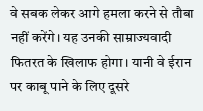वे सबक लेकर आगे हमला करने से तौबा नहीं करेंगे। यह उनकी साम्राज्यवादी फितरत के खिलाफ होगा। यानी वे ईरान पर काबू पाने के लिए दूसरे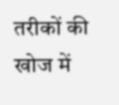तरीकों की खोज में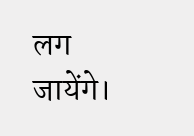लग जायेंगे।